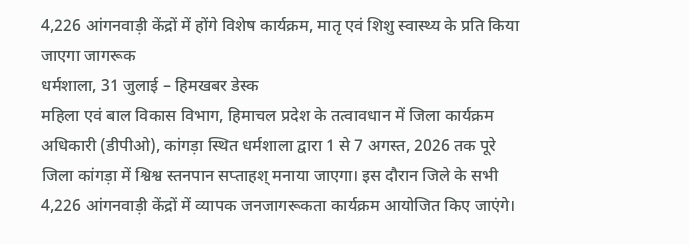4,226 आंगनवाड़ी केंद्रों में होंगे विशेष कार्यक्रम, मातृ एवं शिशु स्वास्थ्य के प्रति किया जाएगा जागरूक
धर्मशाला, 31 जुलाई – हिमखबर डेस्क
महिला एवं बाल विकास विभाग, हिमाचल प्रदेश के तत्वावधान में जिला कार्यक्रम अधिकारी (डीपीओ), कांगड़ा स्थित धर्मशाला द्वारा 1 से 7 अगस्त, 2026 तक पूरे जिला कांगड़ा में श्विश्व स्तनपान सप्ताहश् मनाया जाएगा। इस दौरान जिले के सभी 4,226 आंगनवाड़ी केंद्रों में व्यापक जनजागरूकता कार्यक्रम आयोजित किए जाएंगे।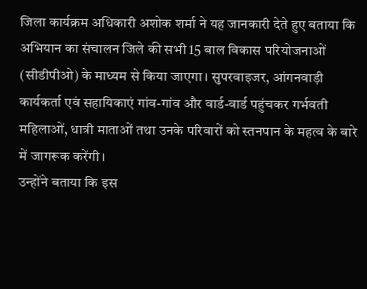जिला कार्यक्रम अधिकारी अशोक शर्मा ने यह जानकारी देते हुए बताया कि अभियान का संचालन जिले की सभी 15 बाल विकास परियोजनाओं (सीडीपीओ) के माध्यम से किया जाएगा। सुपरवाइजर, आंगनवाड़ी कार्यकर्ता एवं सहायिकाएं गांव-गांव और वार्ड-वार्ड पहुंचकर गर्भवती महिलाओं, धात्री माताओं तथा उनके परिवारों को स्तनपान के महत्व के बारे में जागरूक करेंगी।
उन्होंने बताया कि इस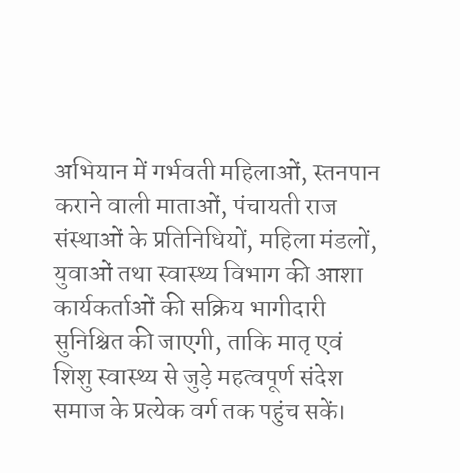अभियान में गर्भवती महिलाओं, स्तनपान कराने वाली माताओं, पंचायती राज संस्थाओं के प्रतिनिधियों, महिला मंडलों, युवाओं तथा स्वास्थ्य विभाग की आशा कार्यकर्ताओं की सक्रिय भागीदारी सुनिश्चित की जाएगी, ताकि मातृ एवं शिशु स्वास्थ्य से जुड़े महत्वपूर्ण संदेश समाज के प्रत्येक वर्ग तक पहुंच सकें।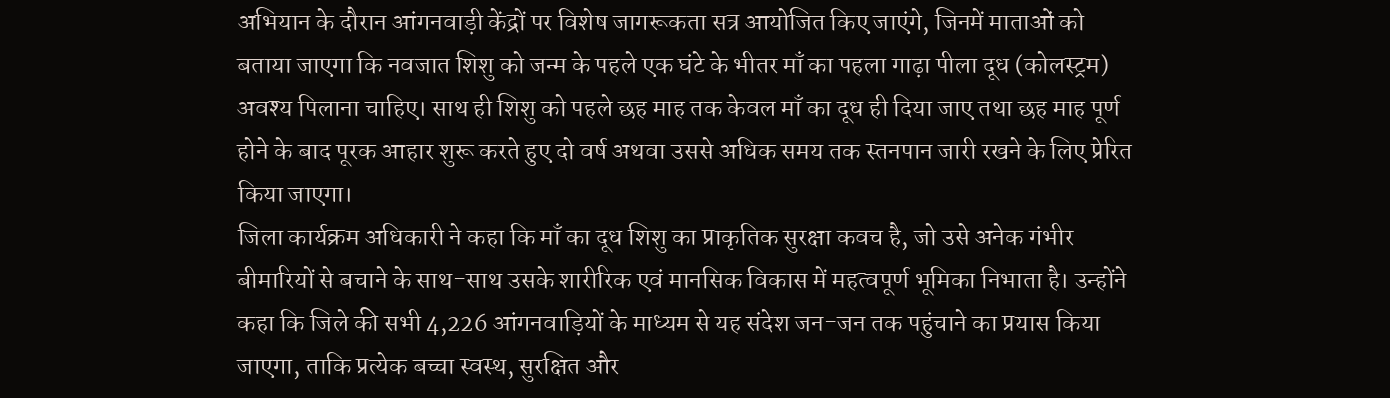अभियान के दौरान आंगनवाड़ी केंद्रों पर विशेष जागरूकता सत्र आयोजित किए जाएंगे, जिनमें माताओं को बताया जाएगा कि नवजात शिशु को जन्म के पहले एक घंटे के भीतर माँ का पहला गाढ़ा पीला दूध (कोलस्ट्रम) अवश्य पिलाना चाहिए। साथ ही शिशु को पहले छह माह तक केवल माँ का दूध ही दिया जाए तथा छह माह पूर्ण होने के बाद पूरक आहार शुरू करते हुए दो वर्ष अथवा उससे अधिक समय तक स्तनपान जारी रखने के लिए प्रेरित किया जाएगा।
जिला कार्यक्रम अधिकारी ने कहा कि माँ का दूध शिशु का प्राकृतिक सुरक्षा कवच है, जो उसे अनेक गंभीर बीमारियों से बचाने के साथ-साथ उसके शारीरिक एवं मानसिक विकास में महत्वपूर्ण भूमिका निभाता है। उन्होंने कहा कि जिले की सभी 4,226 आंगनवाड़ियों के माध्यम से यह संदेश जन-जन तक पहुंचाने का प्रयास किया जाएगा, ताकि प्रत्येक बच्चा स्वस्थ, सुरक्षित और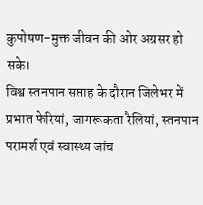कुपोषण-मुक्त जीवन की ओर अग्रसर हो सके।
विश्व स्तनपान सप्ताह के दौरान जिलेभर में प्रभात फेरियां, जागरूकता रैलियां, स्तनपान परामर्श एवं स्वास्थ्य जांच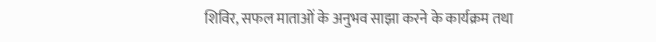शिविर, सफल माताओं के अनुभव साझा करने के कार्यक्रम तथा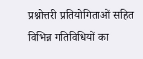प्रश्नोत्तरी प्रतियोगिताओं सहित विभिन्न गतिविधियों का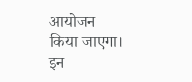आयोजन किया जाएगा। इन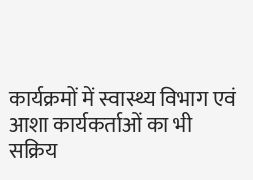कार्यक्रमों में स्वास्थ्य विभाग एवं आशा कार्यकर्ताओं का भी सक्रिय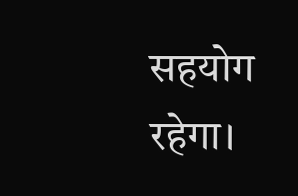सहयोग रहेगा।